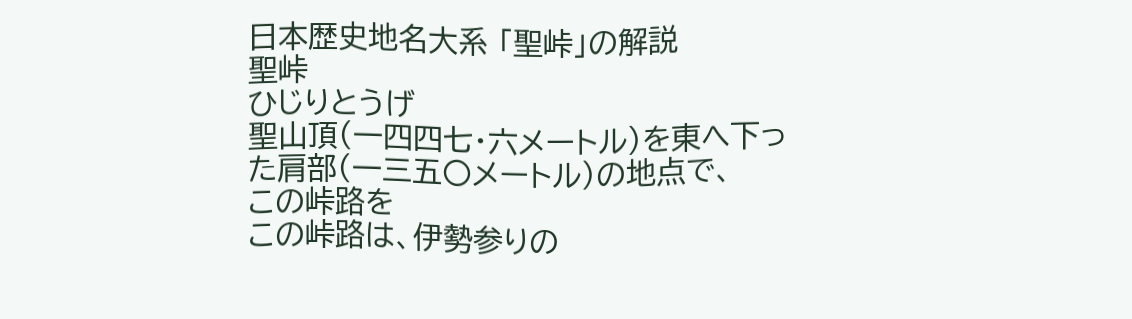日本歴史地名大系 「聖峠」の解説
聖峠
ひじりとうげ
聖山頂(一四四七・六メートル)を東へ下った肩部(一三五〇メートル)の地点で、
この峠路を
この峠路は、伊勢参りの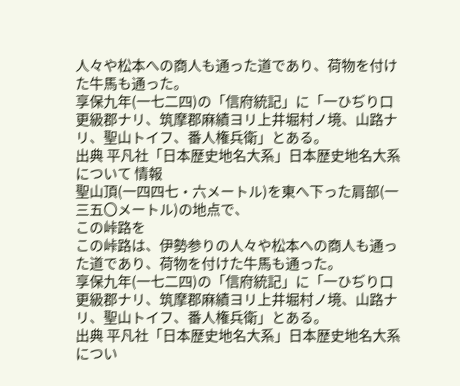人々や松本への商人も通った道であり、荷物を付けた牛馬も通った。
享保九年(一七二四)の「信府統記」に「一ひぢり口 更級郡ナリ、筑摩郡麻績ヨリ上井堀村ノ境、山路ナリ、聖山トイフ、番人権兵衛」とある。
出典 平凡社「日本歴史地名大系」日本歴史地名大系について 情報
聖山頂(一四四七・六メートル)を東へ下った肩部(一三五〇メートル)の地点で、
この峠路を
この峠路は、伊勢参りの人々や松本への商人も通った道であり、荷物を付けた牛馬も通った。
享保九年(一七二四)の「信府統記」に「一ひぢり口 更級郡ナリ、筑摩郡麻績ヨリ上井堀村ノ境、山路ナリ、聖山トイフ、番人権兵衛」とある。
出典 平凡社「日本歴史地名大系」日本歴史地名大系につい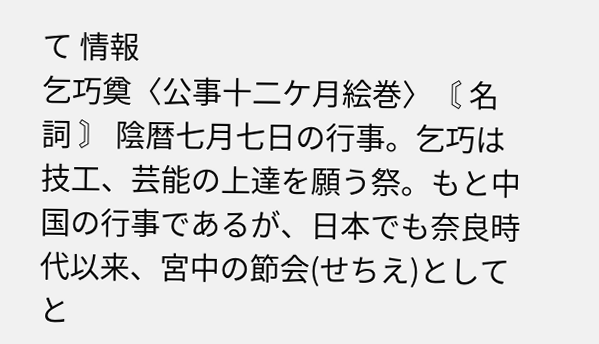て 情報
乞巧奠〈公事十二ケ月絵巻〉〘 名詞 〙 陰暦七月七日の行事。乞巧は技工、芸能の上達を願う祭。もと中国の行事であるが、日本でも奈良時代以来、宮中の節会(せちえ)としてと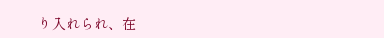り入れられ、在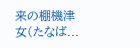来の棚機津女(たなば...